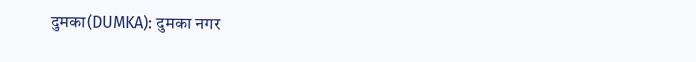दुमका(DUMKA): दुमका नगर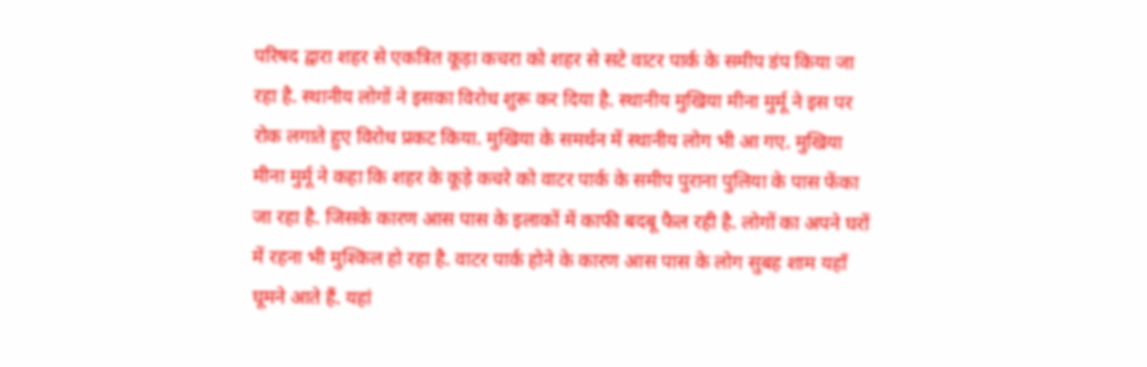परिषद द्वारा शहर से एकत्रित कूड़ा कचरा को शहर से सटे वाटर पार्क के समीप डंप किया जा रहा है. स्थानीय लोगों ने इसका विरोध शुरू कर दिया है. स्थानीय मुखिया मीना मुर्मू ने इस पर रोक लगाते हुए विरोध प्रकट किया. मुखिया के समर्थन में स्थानीय लोग भी आ गए. मुखिया मीना मुर्मू ने कहा कि शहर के कूड़े कचरे को वाटर पार्क के समीप पुराना पुलिया के पास फेंका जा रहा है. जिसके कारण आस पास के इलाकों में काफी बदबू फैल रही है. लोगों का अपने घरों में रहना भी मुश्किल हो रहा है. वाटर पार्क होने के कारण आस पास के लोग सुबह शाम यहाँ घूमने आते हैं. यहां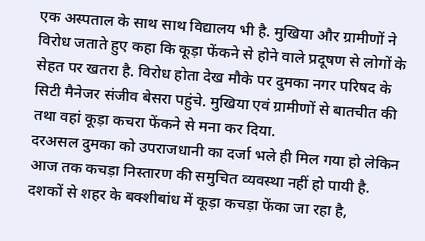एक अस्पताल के साथ साथ विद्यालय भी है. मुखिया और ग्रामीणों ने विरोध जताते हुए कहा कि कूड़ा फेंकने से होने वाले प्रदूषण से लोगों के सेहत पर खतरा है. विरोध होता देख मौके पर दुमका नगर परिषद के सिटी मैनेजर संजीव बेसरा पहुंचे. मुखिया एवं ग्रामीणों से बातचीत की तथा वहां कूड़ा कचरा फेंकने से मना कर दिया.
दरअसल दुमका को उपराजधानी का दर्जा भले ही मिल गया हो लेकिन आज तक कचड़ा निस्तारण की समुचित व्यवस्था नहीं हो पायी है. दशकों से शहर के बक्शीबांध में कूड़ा कचड़ा फेंका जा रहा है,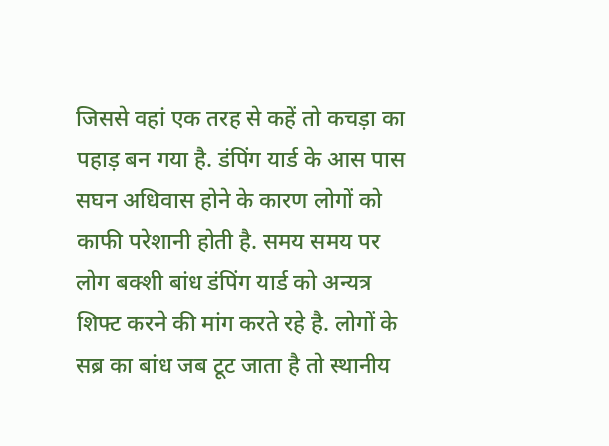जिससे वहां एक तरह से कहें तो कचड़ा का पहाड़ बन गया है. डंपिंग यार्ड के आस पास सघन अधिवास होने के कारण लोगों को काफी परेशानी होती है. समय समय पर लोग बक्शी बांध डंपिंग यार्ड को अन्यत्र शिफ्ट करने की मांग करते रहे है. लोगों के सब्र का बांध जब टूट जाता है तो स्थानीय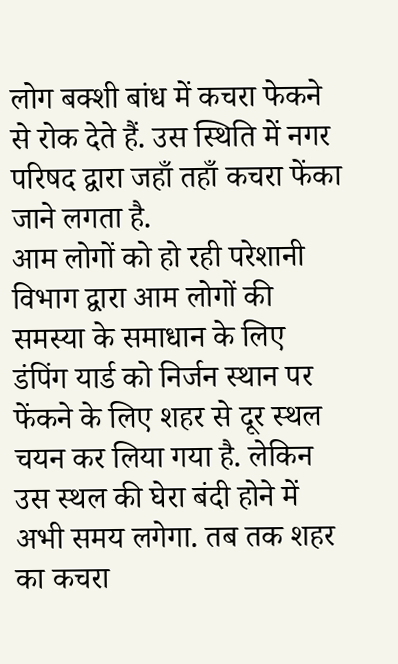लोग बक्शी बांध में कचरा फेकने से रोक देते हैं. उस स्थिति में नगर परिषद द्वारा जहाँ तहाँ कचरा फेंका जाने लगता है.
आम लोगों को हो रही परेशानी
विभाग द्वारा आम लोगों की समस्या के समाधान के लिए डंपिंग यार्ड को निर्जन स्थान पर फेंकने के लिए शहर से दूर स्थल चयन कर लिया गया है. लेकिन उस स्थल की घेरा बंदी होने में अभी समय लगेगा. तब तक शहर का कचरा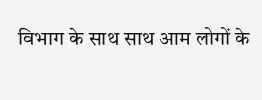विभाग के साथ साथ आम लोगों के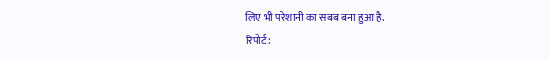लिए भी परेशानी का सबब बना हुआ है.
रिपोर्ट: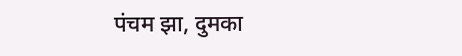पंचम झा, दुमका